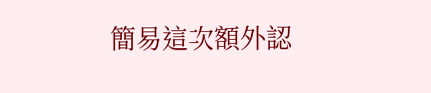簡易這次額外認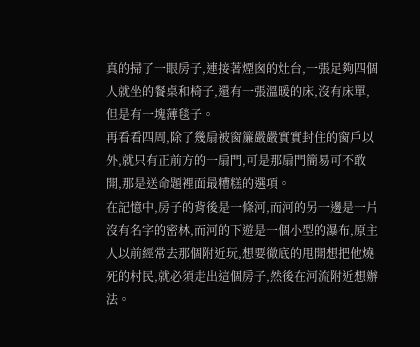真的掃了一眼房子,連接著煙囪的灶台,一張足夠四個人就坐的餐桌和椅子,還有一張溫暖的床,沒有床單,但是有一塊薄毯子。
再看看四周,除了幾扇被窗簾嚴嚴實實封住的窗戶以外,就只有正前方的一扇門,可是那扇門簡易可不敢開,那是送命題裡面最糟糕的選項。
在記憶中,房子的背後是一條河,而河的另一邊是一片沒有名字的密林,而河的下遊是一個小型的瀑布,原主人以前經常去那個附近玩,想要徹底的甩開想把他燒死的村民,就必須走出這個房子,然後在河流附近想辦法。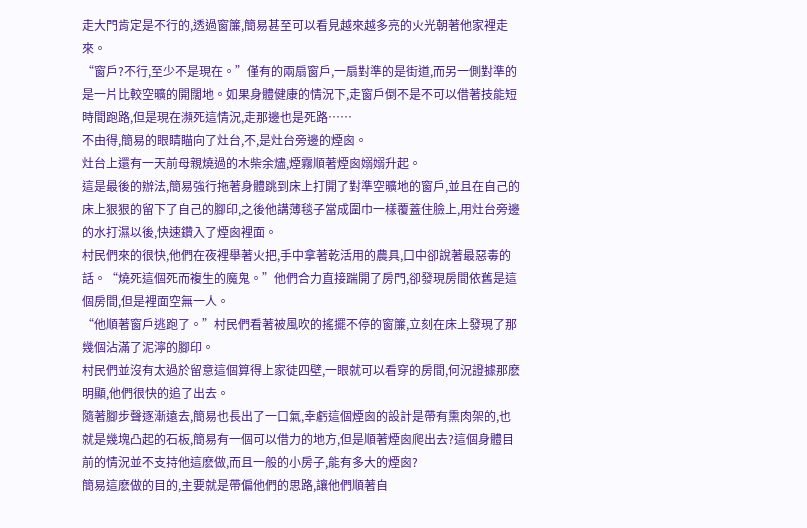走大門肯定是不行的,透過窗簾,簡易甚至可以看見越來越多亮的火光朝著他家裡走來。
“窗戶?不行,至少不是現在。”僅有的兩扇窗戶,一扇對準的是街道,而另一側對準的是一片比較空曠的開闊地。如果身體健康的情況下,走窗戶倒不是不可以借著技能短時間跑路,但是現在瀕死這情況,走那邊也是死路……
不由得,簡易的眼睛瞄向了灶台,不,是灶台旁邊的煙囪。
灶台上還有一天前母親燒過的木柴余燼,煙霧順著煙囪嫋嫋升起。
這是最後的辦法,簡易強行拖著身體跳到床上打開了對準空曠地的窗戶,並且在自己的床上狠狠的留下了自己的腳印,之後他講薄毯子當成圍巾一樣覆蓋住臉上,用灶台旁邊的水打濕以後,快速鑽入了煙囪裡面。
村民們來的很快,他們在夜裡舉著火把,手中拿著乾活用的農具,口中卻說著最惡毒的話。“燒死這個死而複生的魔鬼。”他們合力直接踹開了房門,卻發現房間依舊是這個房間,但是裡面空無一人。
“他順著窗戶逃跑了。”村民們看著被風吹的搖擺不停的窗簾,立刻在床上發現了那幾個沾滿了泥濘的腳印。
村民們並沒有太過於留意這個算得上家徒四壁,一眼就可以看穿的房間,何況證據那麽明顯,他們很快的追了出去。
隨著腳步聲逐漸遠去,簡易也長出了一口氣,幸虧這個煙囪的設計是帶有熏肉架的,也就是幾塊凸起的石板,簡易有一個可以借力的地方,但是順著煙囪爬出去?這個身體目前的情況並不支持他這麽做,而且一般的小房子,能有多大的煙囪?
簡易這麽做的目的,主要就是帶偏他們的思路,讓他們順著自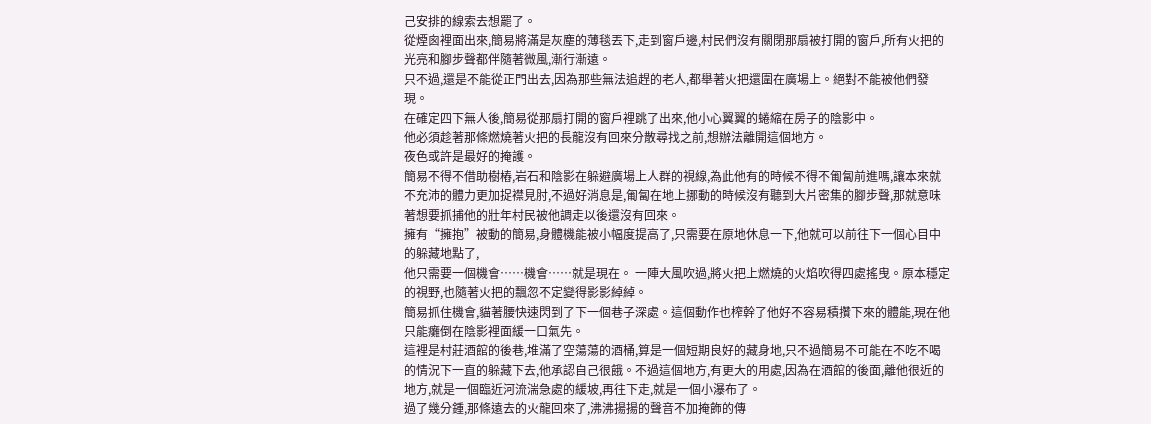己安排的線索去想罷了。
從煙囪裡面出來,簡易將滿是灰塵的薄毯丟下,走到窗戶邊,村民們沒有關閉那扇被打開的窗戶,所有火把的光亮和腳步聲都伴隨著微風,漸行漸遠。
只不過,還是不能從正門出去,因為那些無法追趕的老人,都舉著火把還圍在廣場上。絕對不能被他們發現。
在確定四下無人後,簡易從那扇打開的窗戶裡跳了出來,他小心翼翼的蜷縮在房子的陰影中。
他必須趁著那條燃燒著火把的長龍沒有回來分散尋找之前,想辦法離開這個地方。
夜色或許是最好的掩護。
簡易不得不借助樹樁,岩石和陰影在躲避廣場上人群的視線,為此他有的時候不得不匍匐前進嗎,讓本來就不充沛的體力更加捉襟見肘,不過好消息是,匍匐在地上挪動的時候沒有聽到大片密集的腳步聲,那就意味著想要抓捕他的壯年村民被他調走以後還沒有回來。
擁有“擁抱”被動的簡易,身體機能被小幅度提高了,只需要在原地休息一下,他就可以前往下一個心目中的躲藏地點了,
他只需要一個機會……機會……就是現在。 一陣大風吹過,將火把上燃燒的火焰吹得四處搖曳。原本穩定的視野,也隨著火把的飄忽不定變得影影綽綽。
簡易抓住機會,貓著腰快速閃到了下一個巷子深處。這個動作也榨幹了他好不容易積攢下來的體能,現在他只能癱倒在陰影裡面緩一口氣先。
這裡是村莊酒館的後巷,堆滿了空蕩蕩的酒桶,算是一個短期良好的藏身地,只不過簡易不可能在不吃不喝的情況下一直的躲藏下去,他承認自己很餓。不過這個地方,有更大的用處,因為在酒館的後面,離他很近的地方,就是一個臨近河流湍急處的緩坡,再往下走,就是一個小瀑布了。
過了幾分鍾,那條遠去的火龍回來了,沸沸揚揚的聲音不加掩飾的傳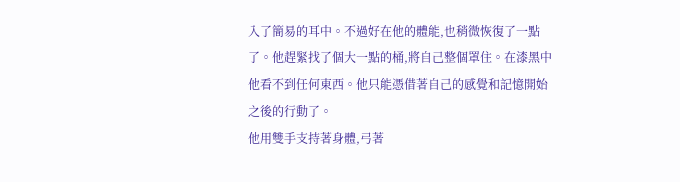入了簡易的耳中。不過好在他的體能,也稍微恢復了一點了。他趕緊找了個大一點的桶,將自己整個罩住。在漆黑中他看不到任何東西。他只能憑借著自己的感覺和記憶開始之後的行動了。
他用雙手支持著身體,弓著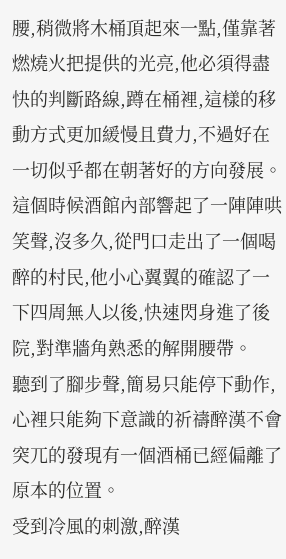腰,稍微將木桶頂起來一點,僅靠著燃燒火把提供的光亮,他必須得盡快的判斷路線,蹲在桶裡,這樣的移動方式更加緩慢且費力,不過好在一切似乎都在朝著好的方向發展。
這個時候酒館內部響起了一陣陣哄笑聲,沒多久,從門口走出了一個喝醉的村民,他小心翼翼的確認了一下四周無人以後,快速閃身進了後院,對準牆角熟悉的解開腰帶。
聽到了腳步聲,簡易只能停下動作,心裡只能夠下意識的祈禱醉漢不會突兀的發現有一個酒桶已經偏離了原本的位置。
受到冷風的刺激,醉漢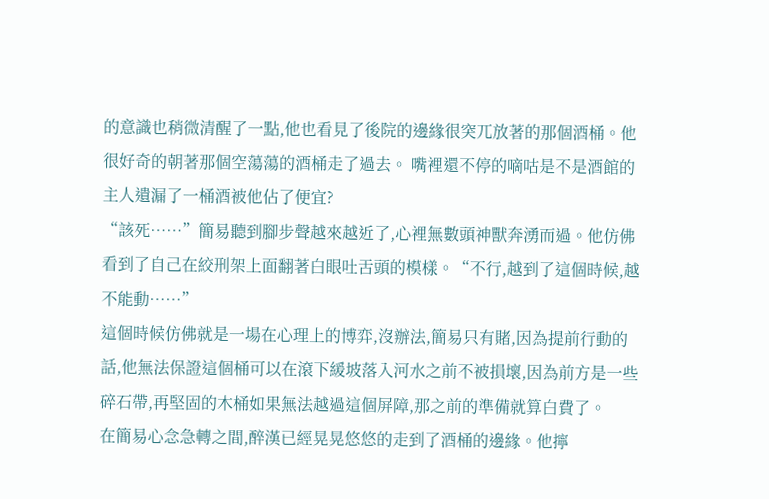的意識也稍微清醒了一點,他也看見了後院的邊緣很突兀放著的那個酒桶。他很好奇的朝著那個空蕩蕩的酒桶走了過去。 嘴裡還不停的嘀咕是不是酒館的主人遺漏了一桶酒被他佔了便宜?
“該死……”簡易聽到腳步聲越來越近了,心裡無數頭神獸奔湧而過。他仿佛看到了自己在絞刑架上面翻著白眼吐舌頭的模樣。“不行,越到了這個時候,越不能動……”
這個時候仿佛就是一場在心理上的博弈,沒辦法,簡易只有賭,因為提前行動的話,他無法保證這個桶可以在滾下緩坡落入河水之前不被損壞,因為前方是一些碎石帶,再堅固的木桶如果無法越過這個屏障,那之前的準備就算白費了。
在簡易心念急轉之間,醉漢已經晃晃悠悠的走到了酒桶的邊緣。他擰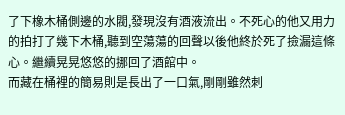了下橡木桶側邊的水閥,發現沒有酒液流出。不死心的他又用力的拍打了幾下木桶,聽到空蕩蕩的回聲以後他終於死了撿漏這條心。繼續晃晃悠悠的挪回了酒館中。
而藏在桶裡的簡易則是長出了一口氣,剛剛雖然刺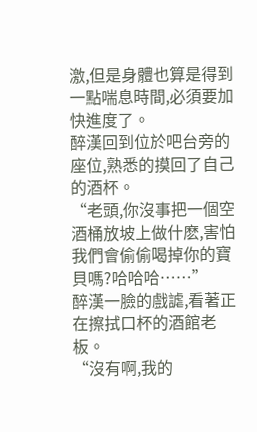激,但是身體也算是得到一點喘息時間,必須要加快進度了。
醉漢回到位於吧台旁的座位,熟悉的摸回了自己的酒杯。
“老頭,你沒事把一個空酒桶放坡上做什麽,害怕我們會偷偷喝掉你的寶貝嗎?哈哈哈……”
醉漢一臉的戲謔,看著正在擦拭口杯的酒館老板。
“沒有啊,我的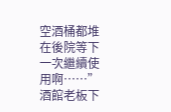空酒桶都堆在後院等下一次繼續使用啊……”酒館老板下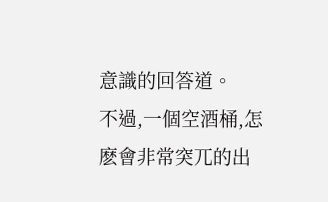意識的回答道。
不過,一個空酒桶,怎麽會非常突兀的出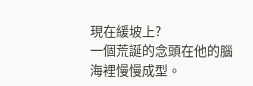現在緩坡上?
一個荒誕的念頭在他的腦海裡慢慢成型。